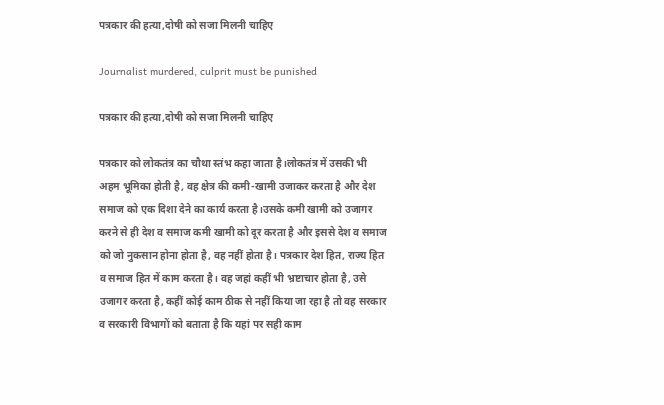पत्रकार की हत्या,दोषी को सजा मिलनी चाहिए

Journalist murdered, culprit must be punished

पत्रकार की हत्या,दोषी को सजा मिलनी चाहिए

पत्रकार को लोकतंत्र का चौथा स्तंभ कहा जाता है।लोकतंत्र में उसकी भी अहम भूमिका होती है, वह क्षेत्र की कमी-खामी उजाकर करता है और देश समाज को एक दिशा देने का कार्य करता है।उसके कमी खामी को उजागर करने से ही देश व समाज कमी खामी को दूर करता है और इससे देश व समाज को जो नुकसान होना होता है, वह नहीं होता है। पत्रकार देश हित, राज्य हित व समाज हित में काम करता है। वह जहां कहीं भी भ्रष्टाचार होता है, उसे उजागर करता है, कहीं कोई काम ठीक से नहीं किया जा रहा है तो वह सरकार व सरकारी विभागों को बताता है कि यहां पर सही काम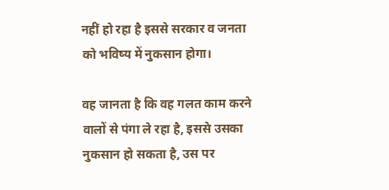नहीं हो रहा है इससे सरकार व जनता को भविष्य में नुकसान होगा।

वह जानता है कि वह गलत काम करने वालों से पंगा ले रहा है, इससे उसका नुकसान हो सकता है, उस पर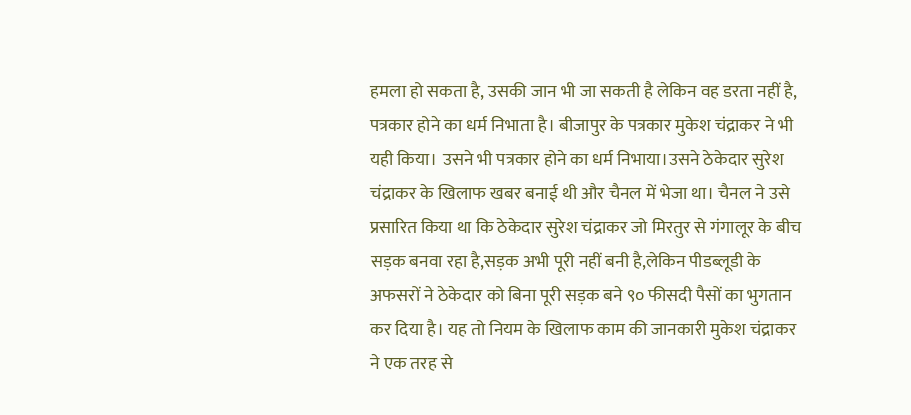हमला हो सकता है, उसकी जान भी जा सकती है लेकिन वह डरता नहीं है, पत्रकार होने का धर्म निभाता है। बीजापुर के पत्रकार मुकेश चंद्राकर ने भी यही किया। उसने भी पत्रकार होने का धर्म निभाया।उसने ठेकेदार सुरेश चंद्राकर के खिलाफ खबर बनाई थी और चैनल में भेजा था। चैनल ने उसे प्रसारित किया था कि ठेकेदार सुरेश चंद्राकर जो मिरतुर से गंगालूर के बीच सड़क बनवा रहा है,सड़क अभी पूरी नहीं बनी है,लेकिन पीडब्लूडी के अफसरों ने ठेकेदार को बिना पूरी सड़क बने ९० फीसदी पैसों का भुगतान कर दिया है। यह तो नियम के खिलाफ काम की जानकारी मुकेश चंद्राकर ने एक तरह से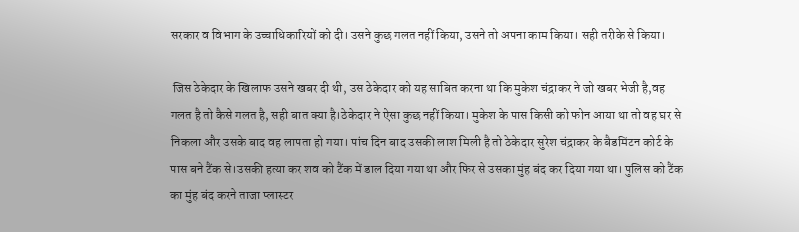सरकार व विभाग के उच्चाधिकारियों को दी। उसने कुछ गलत नहीं किया, उसने तो अपना काम किया। सही तरीके से किया।

 जिस ठेकेदार के खिलाफ उसने खबर दी थी, उस ठेकेदार को यह साबित करना था कि मुकेश चंद्राकर ने जो खबर भेजी है,वह गलत है तो कैसे गलत है, सही बात क्या है।ठेकेदार ने ऐसा कुछ नहीं किया। मुकेश के पास किसी को फोन आया था तो वह घर से निकला और उसके बाद वह लापता हो गया। पांच दिन बाद उसकी लाश मिली है तो ठेकेदार सुरेश चंद्राकर के बैडमिंटन कोर्ट के पास बने टैंक से।उसकी हत्या कर शव को टैंक में डाल दिया गया था और फिर से उसका मुंह बंद कर दिया गया था। पुलिस को टैंक का मुंह बंद करने ताजा प्लास्टर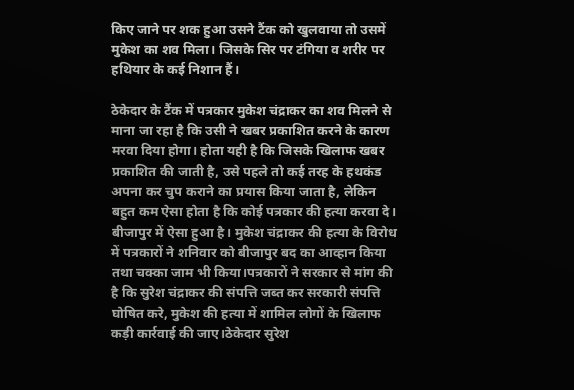किए जाने पर शक हुआ उसने टैंक को खुलवाया तो उसमें मुकेश का शव मिला। जिसके सिर पर टंगिया व शरीर पर हथियार के कई निशान हैं।

ठेकेदार के टैंक में पत्रकार मुकेश चंद्राकर का शव मिलने से माना जा रहा है कि उसी ने खबर प्रकाशित करने के कारण मरवा दिया होगा। होता यही है कि जिसके खिलाफ खबर प्रकाशित की जाती है, उसे पहले तो कई तरह के हथकंड अपना कर चुप कराने का प्रयास किया जाता है, लेकिन बहुत कम ऐसा होता है कि कोई पत्रकार की हत्या करवा दे। बीजापुर में ऐसा हुआ है। मुकेश चंद्राकर की हत्या के विरोध में पत्रकारों ने शनिवार को बीजापुर बद का आव्हान किया तथा चक्का जाम भी किया।पत्रकारों ने सरकार से मांग की है कि सुरेश चंद्राकर की संपत्ति जब्त कर सरकारी संपत्ति घोषित करे, मुकेश की हत्या में शामिल लोगों के खिलाफ कड़ी कार्रवाई की जाए।ठेकेदार सुरेश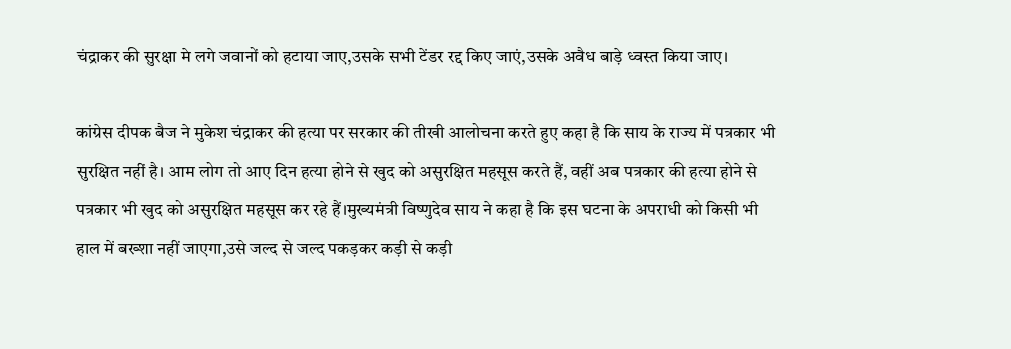चंद्राकर की सुरक्षा मे लगे जवानों को हटाया जाए,उसके सभी टेंडर रद्द किए जाएं,उसके अवैध बाड़े ध्वस्त किया जाए।

कांग्रेस दीपक बैज ने मुकेश चंद्राकर की हत्या पर सरकार की तीखी आलोचना करते हुए कहा है कि साय के राज्य में पत्रकार भी सुरक्षित नहीं है। आम लोग तो आए दिन हत्या होने से खुद को असुरक्षित महसूस करते हैं, वहीं अब पत्रकार की हत्या होने से पत्रकार भी खुद को असुरक्षित महसूस कर रहे हैं।मुख्यमंत्री विष्णुदेव साय ने कहा है कि इस घटना के अपराधी को किसी भी हाल में बख्शा नहीं जाएगा,उसे जल्द से जल्द पकड़कर कड़ी से कड़ी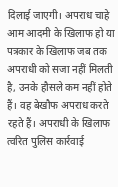दिलाई जाएगी। अपराध चाहे आम आदमी के खिलाफ हो या पत्रकार के खिलाफ जब तक अपराधी को सजा नहीं मिलती है, उनके हौसले कम नहीं होते हैं। वह बेखौफ अपराध करते रहते हैं। अपराधी के खिलाफ त्वरित पुलिस कार्रवाई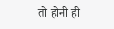तो होनी ही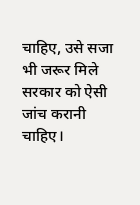चाहिए, उसे सजा भी जरूर मिले सरकार को ऐसी जांच करानी चाहिए।